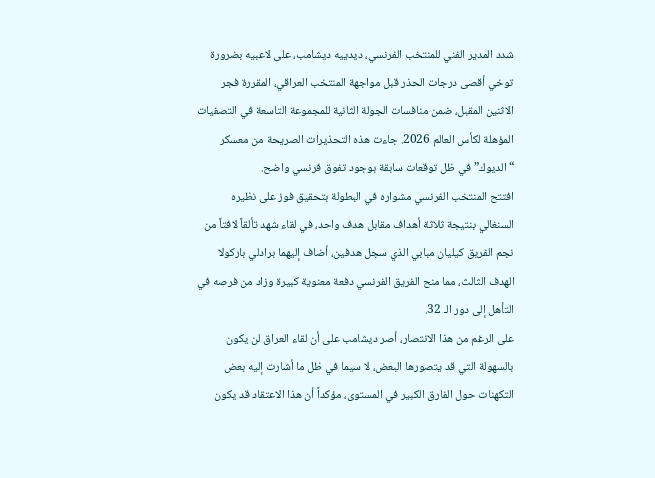شدد المدير الفني للمنتخب الفرنسي، ديدييه ديشامب، على لاعبيه بضرورة توخي أقصى درجات الحذر قبل مواجهة المنتخب العراقي، المقررة فجر الاثنين المقبل، ضمن منافسات الجولة الثانية للمجموعة التاسعة في التصفيات المؤهلة لكأس العالم 2026. جاءت هذه التحذيرات الصريحة من معسكر “الديوك” في ظل توقعات سابقة بوجود تفوق فرنسي واضح.
افتتح المنتخب الفرنسي مشواره في البطولة بتحقيق فوز على نظيره السنغالي بنتيجة ثلاثة أهداف مقابل هدف واحد، في لقاء شهد تألقاً لافتاً من نجم الفريق كيليان مبابي الذي سجل هدفين، أضاف إليهما برادلي باركولا الهدف الثالث، مما منح الفريق الفرنسي دفعة معنوية كبيرة وزاد من فرصه في التأهل إلى دور الـ 32.
على الرغم من هذا الانتصار، أصر ديشامب على أن لقاء العراق لن يكون بالسهولة التي قد يتصورها البعض، لا سيما في ظل ما أشارت إليه بعض التكهنات حول الفارق الكبير في المستوى، مؤكداً أن هذا الاعتقاد قد يكون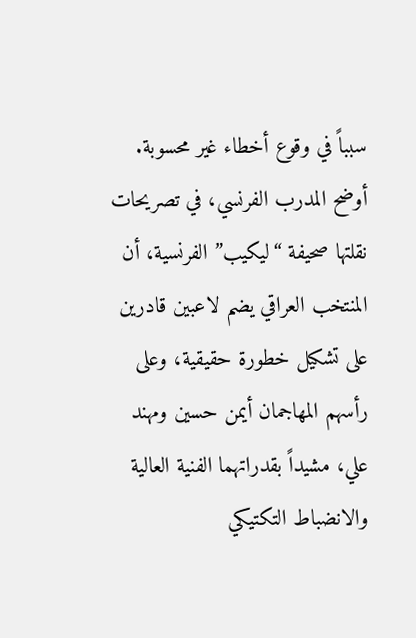سبباً في وقوع أخطاء غير محسوبة.
أوضح المدرب الفرنسي، في تصريحات نقلتها صحيفة “ليكيب” الفرنسية، أن المنتخب العراقي يضم لاعبين قادرين على تشكيل خطورة حقيقية، وعلى رأسهم المهاجمان أيمن حسين ومهند علي، مشيداً بقدراتهما الفنية العالية والانضباط التكتيكي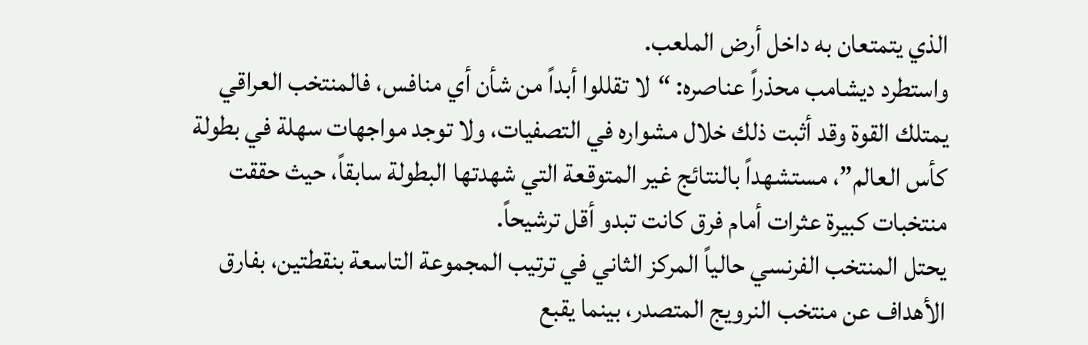الذي يتمتعان به داخل أرض الملعب.
واستطرد ديشامب محذراً عناصره: “لا تقللوا أبداً من شأن أي منافس، فالمنتخب العراقي يمتلك القوة وقد أثبت ذلك خلال مشواره في التصفيات، ولا توجد مواجهات سهلة في بطولة كأس العالم”، مستشهداً بالنتائج غير المتوقعة التي شهدتها البطولة سابقاً، حيث حققت منتخبات كبيرة عثرات أمام فرق كانت تبدو أقل ترشيحاً.
يحتل المنتخب الفرنسي حالياً المركز الثاني في ترتيب المجموعة التاسعة بنقطتين، بفارق الأهداف عن منتخب النرويج المتصدر، بينما يقبع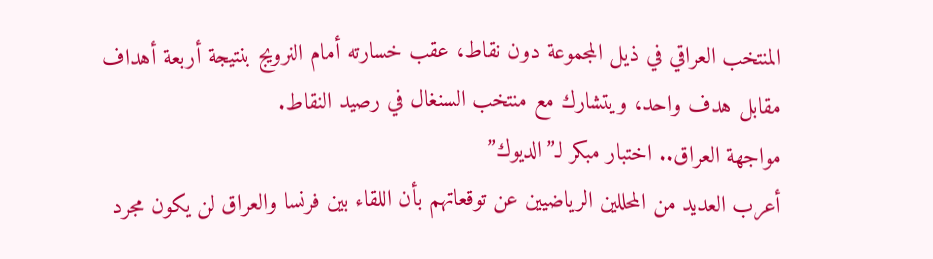المنتخب العراقي في ذيل المجموعة دون نقاط، عقب خسارته أمام النرويج بنتيجة أربعة أهداف مقابل هدف واحد، ويتشارك مع منتخب السنغال في رصيد النقاط.
مواجهة العراق.. اختبار مبكر لـ”الديوك”
أعرب العديد من المحللين الرياضيين عن توقعاتهم بأن اللقاء بين فرنسا والعراق لن يكون مجرد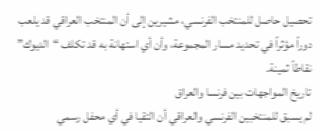تحصيل حاصل للمنتخب الفرنسي، مشيرين إلى أن المنتخب العراقي قد يلعب دوراً مؤثراً في تحديد مسار المجموعة، وأن أي استهانة به قد تكلف “الديوك” نقاطاً ثمينة.
تاريخ المواجهات بين فرنسا والعراق
لم يسبق للمنتخبين الفرنسي والعراقي أن التقيا في أي محفل رسمي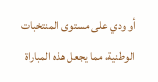أو ودي على مستوى المنتخبات الوطنية، مما يجعل هذه المباراة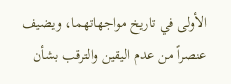الأولى في تاريخ مواجهاتهما، ويضيف عنصراً من عدم اليقين والترقب بشأن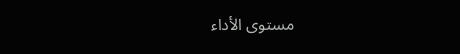مستوى الأداء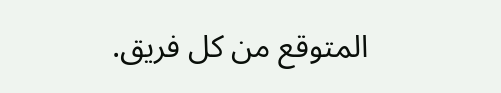المتوقع من كل فريق.